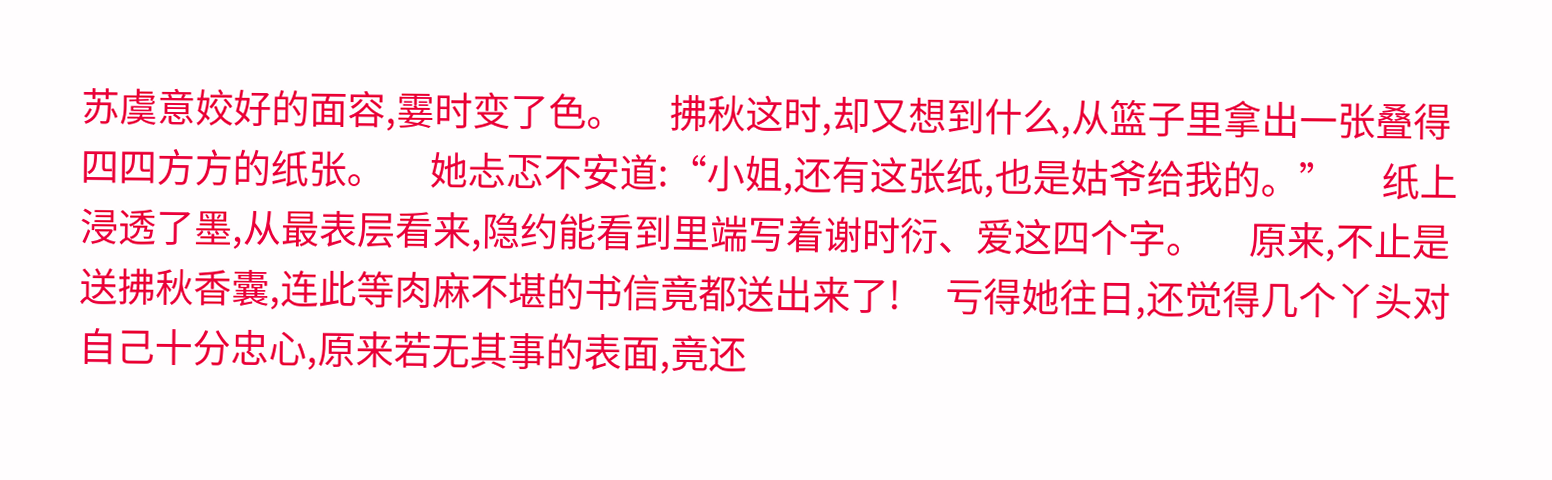苏虞意姣好的面容,霎时变了色。     拂秋这时,却又想到什么,从篮子里拿出一张叠得四四方方的纸张。     她忐忑不安道:“小姐,还有这张纸,也是姑爷给我的。”     纸上浸透了墨,从最表层看来,隐约能看到里端写着谢时衍、爱这四个字。     原来,不止是送拂秋香囊,连此等肉麻不堪的书信竟都送出来了!     亏得她往日,还觉得几个丫头对自己十分忠心,原来若无其事的表面,竟还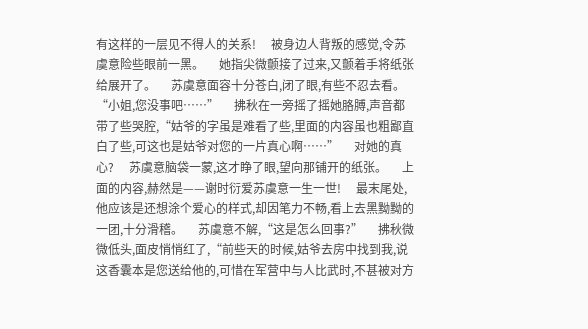有这样的一层见不得人的关系!     被身边人背叛的感觉,令苏虞意险些眼前一黑。     她指尖微颤接了过来,又颤着手将纸张给展开了。     苏虞意面容十分苍白,闭了眼,有些不忍去看。     “小姐,您没事吧……”     拂秋在一旁摇了摇她胳膊,声音都带了些哭腔,“姑爷的字虽是难看了些,里面的内容虽也粗鄙直白了些,可这也是姑爷对您的一片真心啊……”     对她的真心?     苏虞意脑袋一蒙,这才睁了眼,望向那铺开的纸张。     上面的内容,赫然是——谢时衍爱苏虞意一生一世!     最末尾处,他应该是还想涂个爱心的样式,却因笔力不畅,看上去黑黝黝的一团,十分滑稽。     苏虞意不解,“这是怎么回事?”     拂秋微微低头,面皮悄悄红了,“前些天的时候,姑爷去房中找到我,说这香囊本是您送给他的,可惜在军营中与人比武时,不甚被对方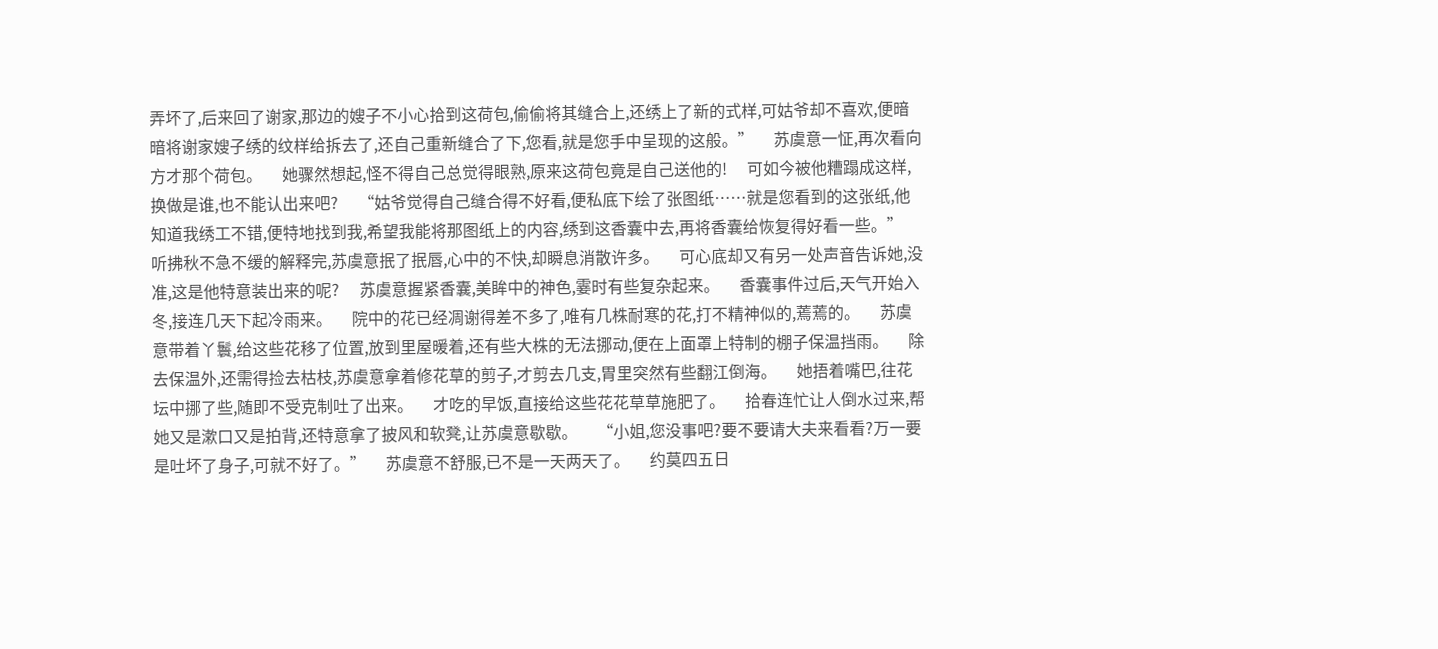弄坏了,后来回了谢家,那边的嫂子不小心拾到这荷包,偷偷将其缝合上,还绣上了新的式样,可姑爷却不喜欢,便暗暗将谢家嫂子绣的纹样给拆去了,还自己重新缝合了下,您看,就是您手中呈现的这般。”     苏虞意一怔,再次看向方才那个荷包。     她骤然想起,怪不得自己总觉得眼熟,原来这荷包竟是自己送他的!     可如今被他糟蹋成这样,换做是谁,也不能认出来吧?     “姑爷觉得自己缝合得不好看,便私底下绘了张图纸……就是您看到的这张纸,他知道我绣工不错,便特地找到我,希望我能将那图纸上的内容,绣到这香囊中去,再将香囊给恢复得好看一些。”     听拂秋不急不缓的解释完,苏虞意抿了抿唇,心中的不快,却瞬息消散许多。     可心底却又有另一处声音告诉她,没准,这是他特意装出来的呢?     苏虞意握紧香囊,美眸中的神色,霎时有些复杂起来。     香囊事件过后,天气开始入冬,接连几天下起冷雨来。     院中的花已经凋谢得差不多了,唯有几株耐寒的花,打不精神似的,蔫蔫的。     苏虞意带着丫鬟,给这些花移了位置,放到里屋暖着,还有些大株的无法挪动,便在上面罩上特制的棚子保温挡雨。     除去保温外,还需得捡去枯枝,苏虞意拿着修花草的剪子,才剪去几支,胃里突然有些翻江倒海。     她捂着嘴巴,往花坛中挪了些,随即不受克制吐了出来。     才吃的早饭,直接给这些花花草草施肥了。     拾春连忙让人倒水过来,帮她又是漱口又是拍背,还特意拿了披风和软凳,让苏虞意歇歇。     “小姐,您没事吧?要不要请大夫来看看?万一要是吐坏了身子,可就不好了。”     苏虞意不舒服,已不是一天两天了。     约莫四五日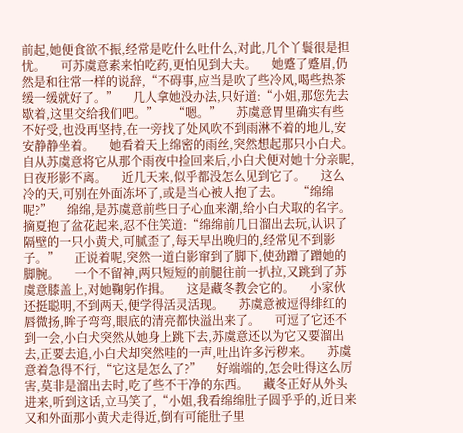前起,她便食欲不振,经常是吃什么吐什么,对此,几个丫鬟很是担忧。     可苏虞意素来怕吃药,更怕见到大夫。     她蹙了蹙眉,仍然是和往常一样的说辞,“不碍事,应当是吹了些冷风,喝些热茶缓一缓就好了。”     几人拿她没办法,只好道:“小姐,那您先去歇着,这里交给我们吧。”     “嗯。”     苏虞意胃里确实有些不好受,也没再坚持,在一旁找了处风吹不到雨淋不着的地儿,安安静静坐着。     她看着天上绵密的雨丝,突然想起那只小白犬。     自从苏虞意将它从那个雨夜中捡回来后,小白犬便对她十分亲昵,日夜形影不离。     近几天来,似乎都没怎么见到它了。     这么冷的天,可别在外面冻坏了,或是当心被人抱了去。     “绵绵呢?”     绵绵,是苏虞意前些日子心血来潮,给小白犬取的名字。     摘夏抱了盆花起来,忍不住笑道:“绵绵前几日溜出去玩,认识了隔壁的一只小黄犬,可腻歪了,每天早出晚归的,经常见不到影子。”     正说着呢,突然一道白影窜到了脚下,使劲蹭了蹭她的脚腕。     一个不留神,两只短短的前腿往前一扒拉,又跳到了苏虞意膝盖上,对她鞠躬作揖。     这是藏冬教会它的。     小家伙还挺聪明,不到两天,便学得活灵活现。     苏虞意被逗得绯红的唇微扬,眸子弯弯,眼底的清亮都快溢出来了。     可逗了它还不到一会,小白犬突然从她身上跳下去,苏虞意还以为它又要溜出去,正要去追,小白犬却突然哇的一声,吐出许多污秽来。     苏虞意着急得不行,“它这是怎么了?”     好端端的,怎会吐得这么厉害,莫非是溜出去时,吃了些不干净的东西。     藏冬正好从外头进来,听到这话,立马笑了,“小姐,我看绵绵肚子圆乎乎的,近日来又和外面那小黄犬走得近,倒有可能肚子里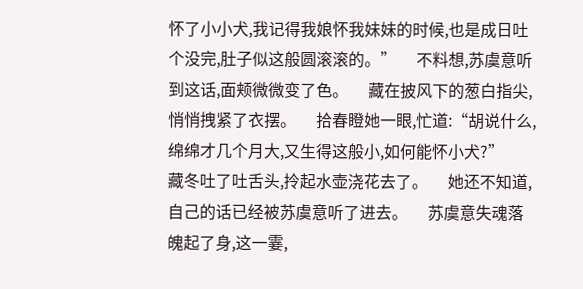怀了小小犬,我记得我娘怀我妹妹的时候,也是成日吐个没完,肚子似这般圆滚滚的。”     不料想,苏虞意听到这话,面颊微微变了色。     藏在披风下的葱白指尖,悄悄拽紧了衣摆。     拾春瞪她一眼,忙道:“胡说什么,绵绵才几个月大,又生得这般小,如何能怀小犬?”     藏冬吐了吐舌头,拎起水壶浇花去了。     她还不知道,自己的话已经被苏虞意听了进去。     苏虞意失魂落魄起了身,这一霎,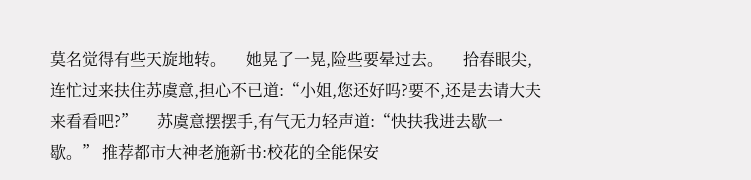莫名觉得有些天旋地转。     她晃了一晃,险些要晕过去。     拾春眼尖,连忙过来扶住苏虞意,担心不已道:“小姐,您还好吗?要不,还是去请大夫来看看吧?”     苏虞意摆摆手,有气无力轻声道:“快扶我进去歇一歇。” 推荐都市大神老施新书:校花的全能保安